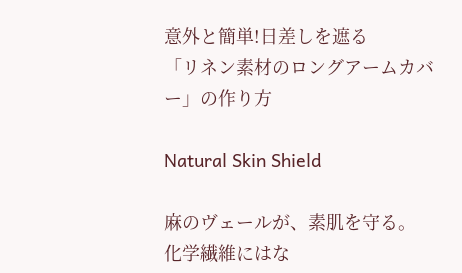意外と簡単!日差しを遮る
「リネン素材のロングアームカバー」の作り方

Natural Skin Shield

麻のヴェールが、素肌を守る。
化学繊維にはな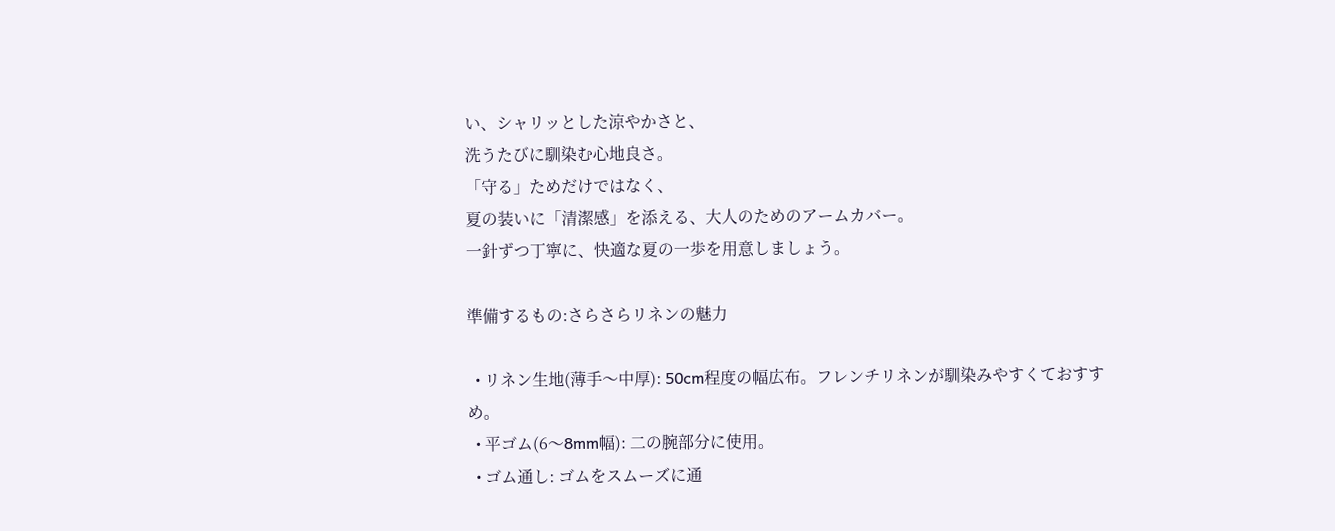い、シャリッとした涼やかさと、
洗うたびに馴染む心地良さ。
「守る」ためだけではなく、
夏の装いに「清潔感」を添える、大人のためのアームカバー。
一針ずつ丁寧に、快適な夏の一歩を用意しましょう。

準備するもの:さらさらリネンの魅力

  • リネン生地(薄手〜中厚): 50cm程度の幅広布。フレンチリネンが馴染みやすくておすすめ。
  • 平ゴム(6〜8mm幅): 二の腕部分に使用。
  • ゴム通し: ゴムをスムーズに通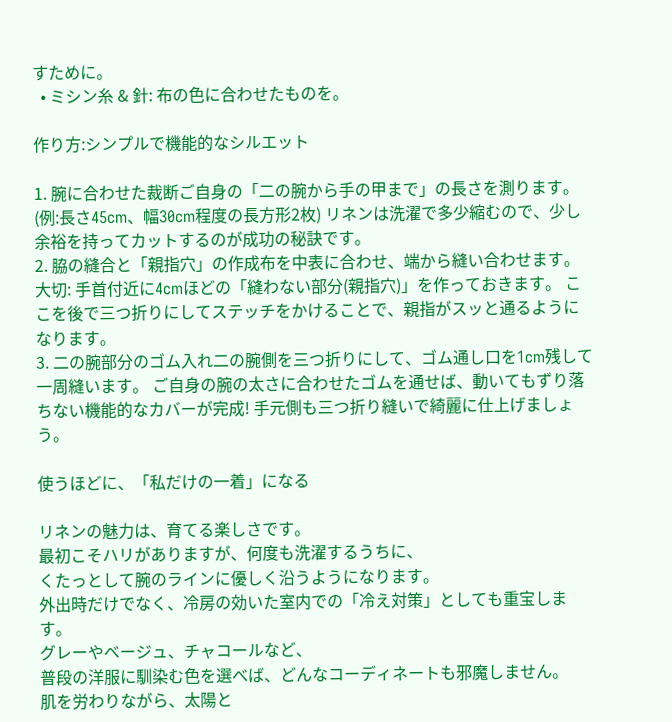すために。
  • ミシン糸 & 針: 布の色に合わせたものを。

作り方:シンプルで機能的なシルエット

1. 腕に合わせた裁断ご自身の「二の腕から手の甲まで」の長さを測ります。 (例:長さ45cm、幅30cm程度の長方形2枚) リネンは洗濯で多少縮むので、少し余裕を持ってカットするのが成功の秘訣です。
2. 脇の縫合と「親指穴」の作成布を中表に合わせ、端から縫い合わせます。大切: 手首付近に4cmほどの「縫わない部分(親指穴)」を作っておきます。 ここを後で三つ折りにしてステッチをかけることで、親指がスッと通るようになります。
3. 二の腕部分のゴム入れ二の腕側を三つ折りにして、ゴム通し口を1cm残して一周縫います。 ご自身の腕の太さに合わせたゴムを通せば、動いてもずり落ちない機能的なカバーが完成! 手元側も三つ折り縫いで綺麗に仕上げましょう。

使うほどに、「私だけの一着」になる

リネンの魅力は、育てる楽しさです。
最初こそハリがありますが、何度も洗濯するうちに、
くたっとして腕のラインに優しく沿うようになります。
外出時だけでなく、冷房の効いた室内での「冷え対策」としても重宝します。
グレーやベージュ、チャコールなど、
普段の洋服に馴染む色を選べば、どんなコーディネートも邪魔しません。
肌を労わりながら、太陽と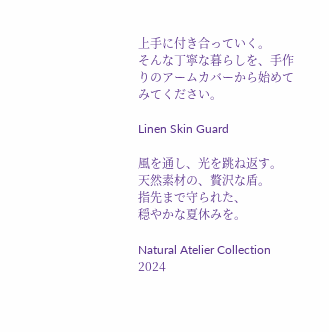上手に付き合っていく。
そんな丁寧な暮らしを、手作りのアームカバーから始めてみてください。

Linen Skin Guard

風を通し、光を跳ね返す。
天然素材の、贅沢な盾。
指先まで守られた、
穏やかな夏休みを。

Natural Atelier Collection 2024